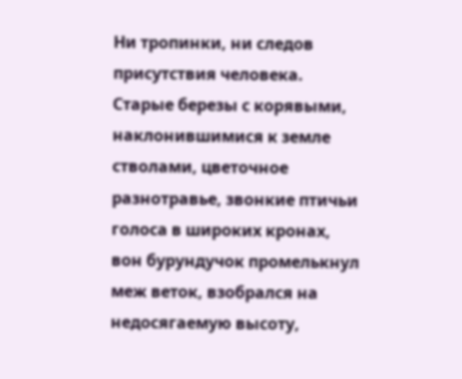Ни тропинки, ни следов присутствия человека. Старые березы с корявыми, наклонившимися к земле стволами, цветочное разнотравье, звонкие птичьи голоса в широких кронах, вон бурундучок промелькнул меж веток, взобрался на недосягаемую высоту,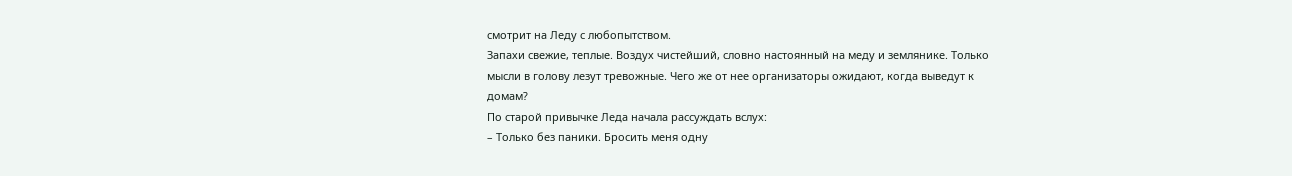смотрит на Леду с любопытством.
Запахи свежие, теплые. Воздух чистейший, словно настоянный на меду и землянике. Только мысли в голову лезут тревожные. Чего же от нее организаторы ожидают, когда выведут к домам?
По старой привычке Леда начала рассуждать вслух:
– Только без паники. Бросить меня одну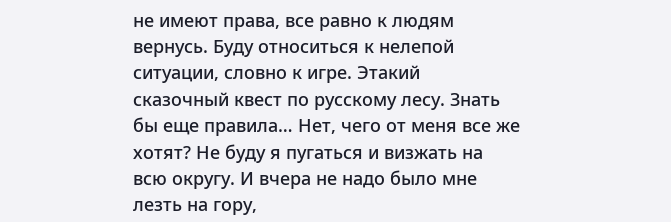не имеют права, все равно к людям вернусь. Буду относиться к нелепой ситуации, словно к игре. Этакий сказочный квест по русскому лесу. Знать бы еще правила… Нет, чего от меня все же хотят? Не буду я пугаться и визжать на всю округу. И вчера не надо было мне лезть на гору,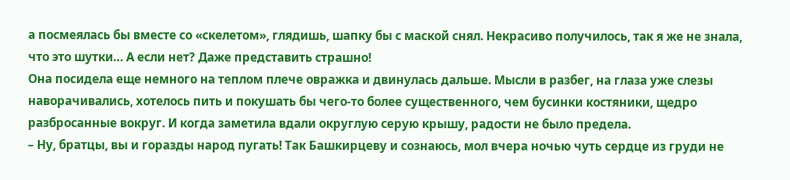а посмеялась бы вместе со «скелетом», глядишь, шапку бы с маской снял. Некрасиво получилось, так я же не знала, что это шутки… А если нет? Даже представить страшно!
Она посидела еще немного на теплом плече овражка и двинулась дальше. Мысли в разбег, на глаза уже слезы наворачивались, хотелось пить и покушать бы чего-то более существенного, чем бусинки костяники, щедро разбросанные вокруг. И когда заметила вдали округлую серую крышу, радости не было предела.
– Ну, братцы, вы и горазды народ пугать! Так Башкирцеву и сознаюсь, мол вчера ночью чуть сердце из груди не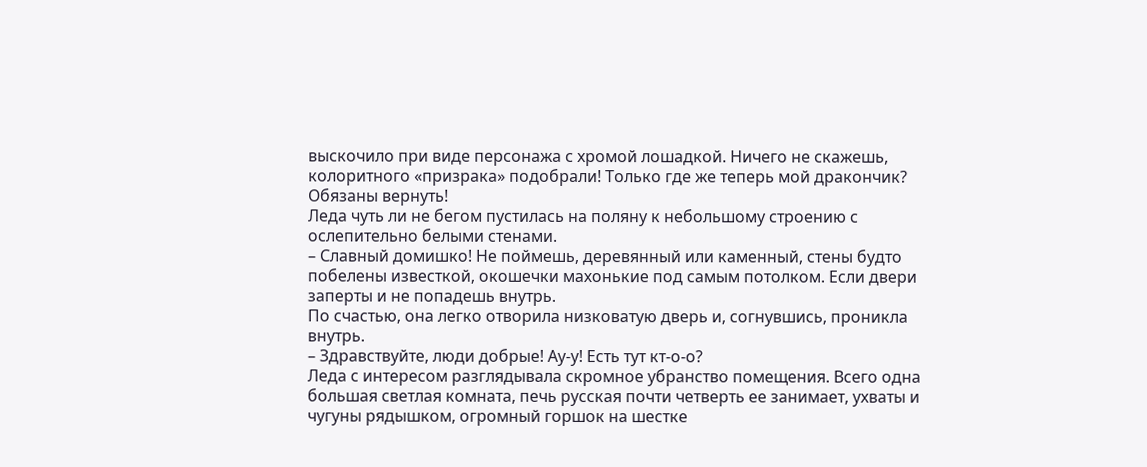выскочило при виде персонажа с хромой лошадкой. Ничего не скажешь, колоритного «призрака» подобрали! Только где же теперь мой дракончик? Обязаны вернуть!
Леда чуть ли не бегом пустилась на поляну к небольшому строению с ослепительно белыми стенами.
– Славный домишко! Не поймешь, деревянный или каменный, стены будто побелены известкой, окошечки махонькие под самым потолком. Если двери заперты и не попадешь внутрь.
По счастью, она легко отворила низковатую дверь и, согнувшись, проникла внутрь.
– Здравствуйте, люди добрые! Ау-у! Есть тут кт-о-о?
Леда с интересом разглядывала скромное убранство помещения. Всего одна большая светлая комната, печь русская почти четверть ее занимает, ухваты и чугуны рядышком, огромный горшок на шестке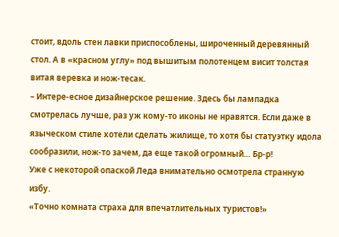стоит, вдоль стен лавки приспособлены, широченный деревянный стол. А в «красном углу» под вышитым полотенцем висит толстая витая веревка и нож-тесак.
– Интере-есное дизайнерское решение. Здесь бы лампадка смотрелась лучше, раз уж кому-то иконы не нравятся. Если даже в языческом стиле хотели сделать жилище, то хотя бы статуэтку идола сообразили, нож-то зачем, да еще такой огромный… Бр-р!
Уже с некоторой опаской Леда внимательно осмотрела странную избу.
«Точно комната страха для впечатлительных туристов!»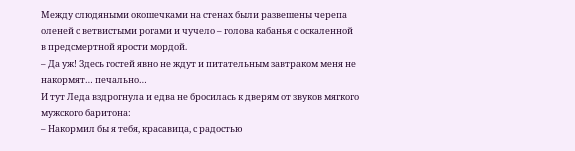Между слюдяными окошечками на стенах были развешены черепа оленей с ветвистыми рогами и чучело – голова кабанья с оскаленной в предсмертной ярости мордой.
– Да уж! Здесь гостей явно не ждут и питательным завтраком меня не накормят… печально…
И тут Леда вздрогнула и едва не бросилась к дверям от звуков мягкого мужского баритона:
– Накормил бы я тебя, красавица, с радостью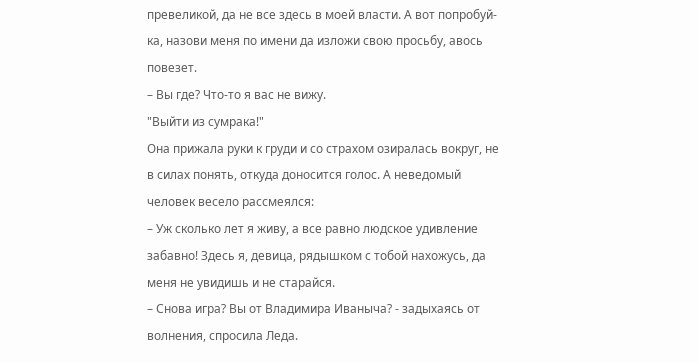превеликой, да не все здесь в моей власти. А вот попробуй-ка, назови меня по имени да изложи свою просьбу, авось повезет.
– Вы где? Что-то я вас не вижу.
"Выйти из сумрака!"
Она прижала руки к груди и со страхом озиралась вокруг, не в силах понять, откуда доносится голос. А неведомый человек весело рассмеялся:
– Уж сколько лет я живу, а все равно людское удивление забавно! Здесь я, девица, рядышком с тобой нахожусь, да меня не увидишь и не старайся.
– Снова игра? Вы от Владимира Иваныча? - задыхаясь от волнения, спросила Леда.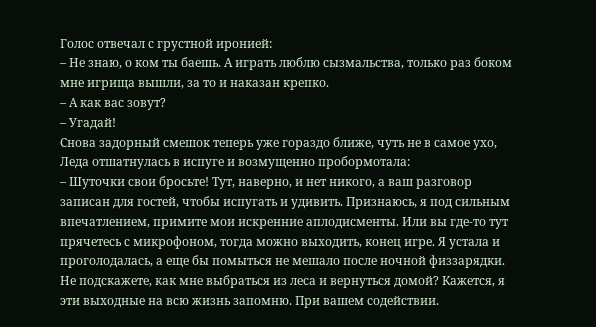Голос отвечал с грустной иронией:
– Не знаю, о ком ты баешь. А играть люблю сызмальства, только раз боком мне игрища вышли, за то и наказан крепко.
– А как вас зовут?
– Угадай!
Снова задорный смешок теперь уже гораздо ближе, чуть не в самое ухо, Леда отшатнулась в испуге и возмущенно пробормотала:
– Шуточки свои бросьте! Тут, наверно, и нет никого, а ваш разговор записан для гостей, чтобы испугать и удивить. Признаюсь, я под сильным впечатлением, примите мои искренние аплодисменты. Или вы где-то тут прячетесь с микрофоном, тогда можно выходить, конец игре. Я устала и проголодалась, а еще бы помыться не мешало после ночной физзарядки. Не подскажете, как мне выбраться из леса и вернуться домой? Кажется, я эти выходные на всю жизнь запомню. При вашем содействии.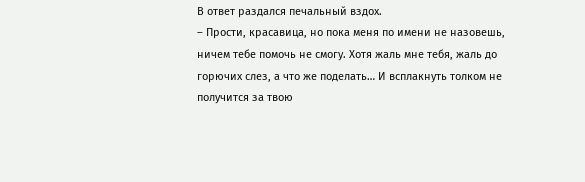В ответ раздался печальный вздох.
– Прости, красавица, но пока меня по имени не назовешь, ничем тебе помочь не смогу. Хотя жаль мне тебя, жаль до горючих слез, а что же поделать… И всплакнуть толком не получится за твою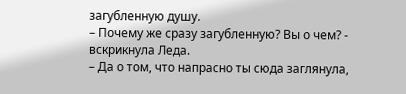загубленную душу.
– Почему же сразу загубленную? Вы о чем? - вскрикнула Леда.
– Да о том, что напрасно ты сюда заглянула,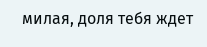милая, доля тебя ждет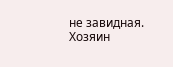не завидная. Хозяин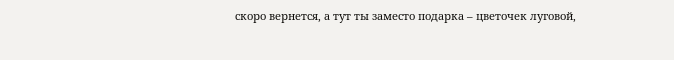скоро вернется, а тут ты заместо подарка – цветочек луговой,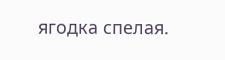ягодка спелая.